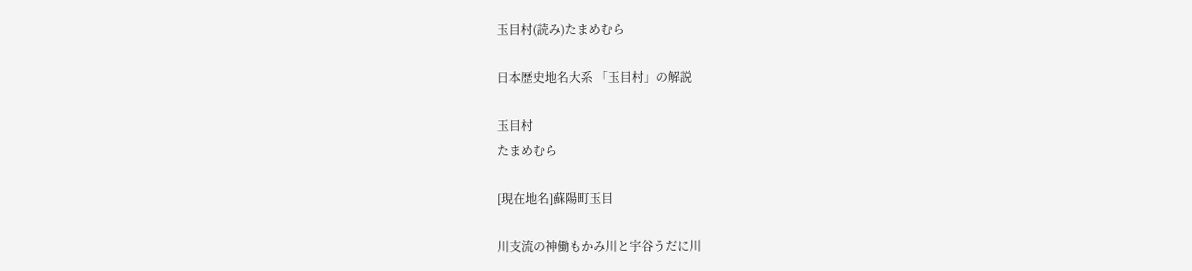玉目村(読み)たまめむら

日本歴史地名大系 「玉目村」の解説

玉目村
たまめむら

[現在地名]蘇陽町玉目

川支流の神働もかみ川と宇谷うだに川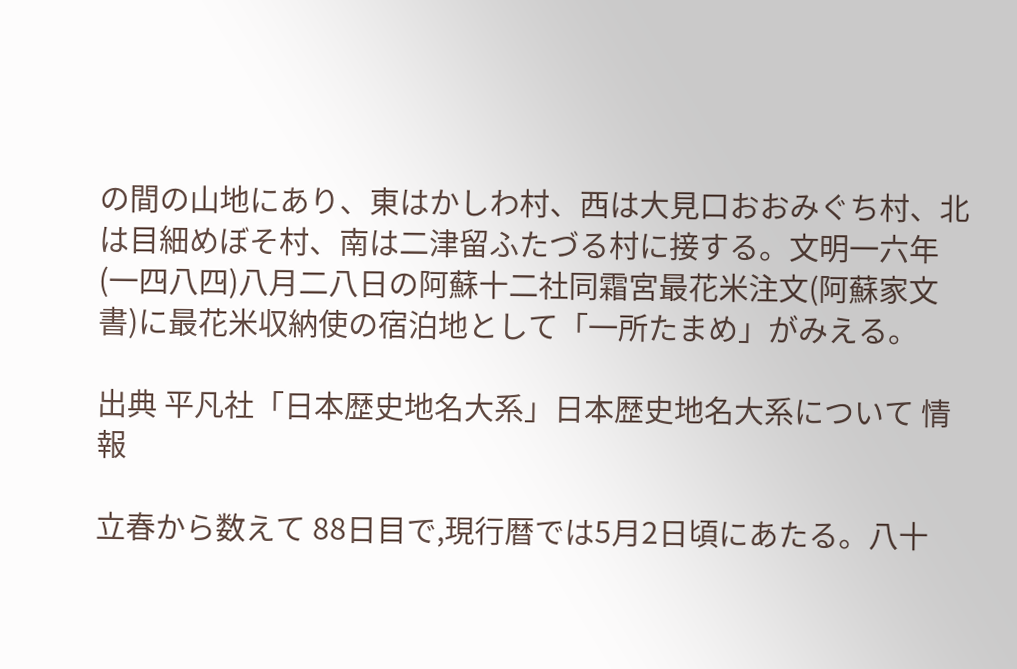の間の山地にあり、東はかしわ村、西は大見口おおみぐち村、北は目細めぼそ村、南は二津留ふたづる村に接する。文明一六年(一四八四)八月二八日の阿蘇十二社同霜宮最花米注文(阿蘇家文書)に最花米収納使の宿泊地として「一所たまめ」がみえる。

出典 平凡社「日本歴史地名大系」日本歴史地名大系について 情報

立春から数えて 88日目で,現行暦では5月2日頃にあたる。八十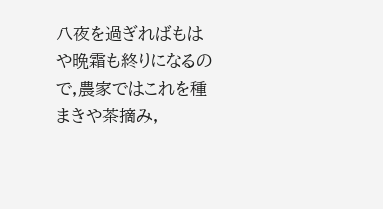八夜を過ぎればもはや晩霜も終りになるので,農家ではこれを種まきや茶摘み,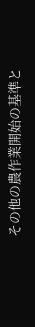その他の農作業開始の基準と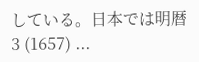している。日本では明暦3 (1657) ...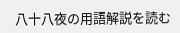八十八夜の用語解説を読む